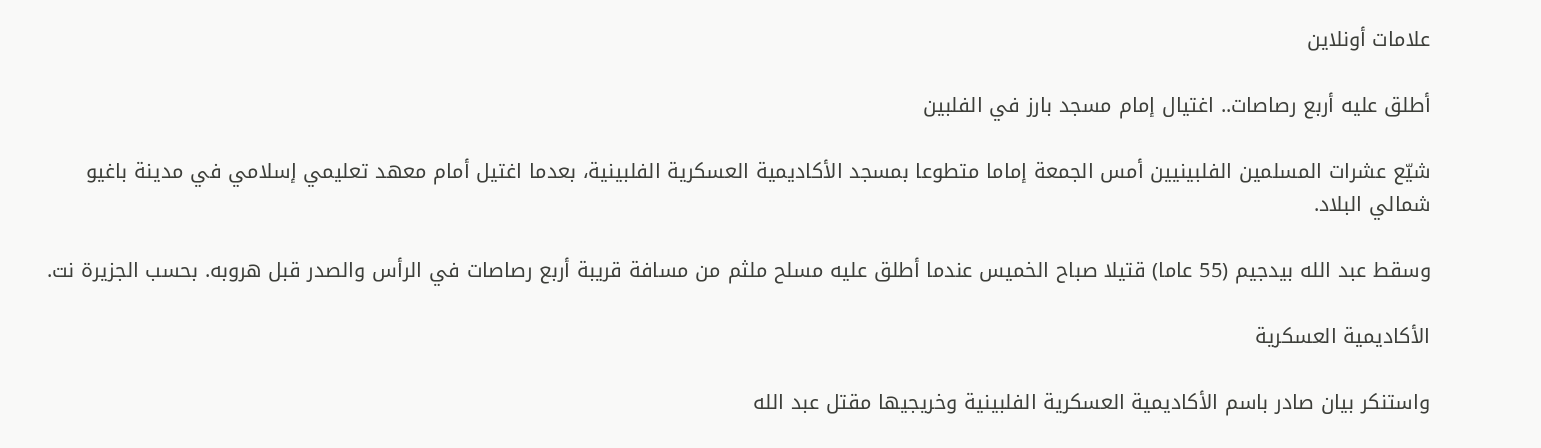علامات أونلاين

أطلق عليه أربع رصاصات.. اغتيال إمام مسجد بارز في الفلبين

شيّع عشرات المسلمين الفلبينيين أمس الجمعة إماما متطوعا بمسجد الأكاديمية العسكرية الفلبينية، بعدما اغتيل أمام معهد تعليمي إسلامي في مدينة باغيو شمالي البلاد.

وسقط عبد الله بيدجيم (55 عاما) قتيلا صباح الخميس عندما أطلق عليه مسلح ملثم من مسافة قريبة أربع رصاصات في الرأس والصدر قبل هروبه. بحسب الجزيرة نت.

الأكاديمية العسكرية

واستنكر بيان صادر باسم الأكاديمية العسكرية الفلبينية وخريجيها مقتل عبد الله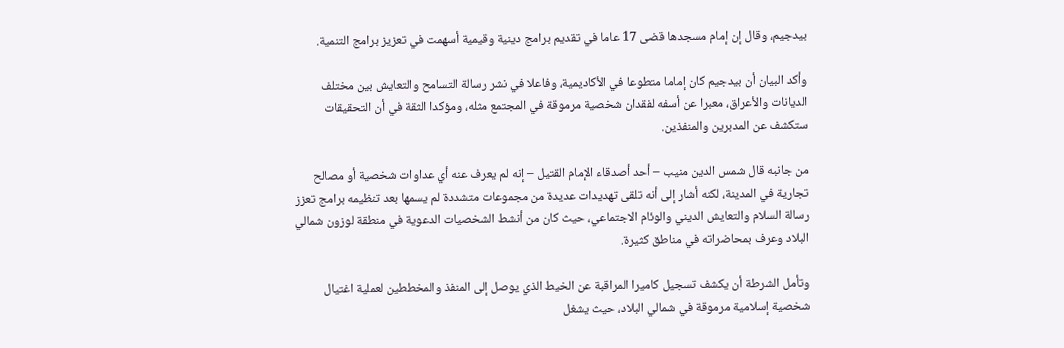بيدجيم، وقال إن إمام مسجدها قضى 17 عاما في تقديم برامج دينية وقيمية أسهمت في تعزيز برامج التنمية.

وأكد البيان أن بيدجيم كان إماما متطوعا في الأكاديمية، وفاعلا في نشر رسالة التسامح والتعايش بين مختلف الديانات والأعراق، معبرا عن أسفه لفقدان شخصية مرموقة في المجتمع مثله، ومؤكدا الثقة في أن التحقيقات ستكشف عن المدبرين والمنفذين.

من جانبه قال شمس الدين منيب – أحد أصدقاء الإمام القتيل – إنه لم يعرف عنه أي عداوات شخصية أو مصالح تجارية في المدينة، لكنه أشار إلى أنه تلقى تهديدات عديدة من مجموعات متشددة لم يسمها بعد تنظيمه برامج تعزز رسالة السلام والتعايش الديني والوئام الاجتماعي، حيث كان من أنشط الشخصيات الدعوية في منطقة لوزون شمالي البلاد وعرف بمحاضراته في مناطق كثيرة.

وتأمل الشرطة أن يكشف تسجيل كاميرا المراقبة عن الخيط الذي يوصل إلى المنفذ والمخططين لعملية اغتيال شخصية إسلامية مرموقة في شمالي البلاد، حيث يشغل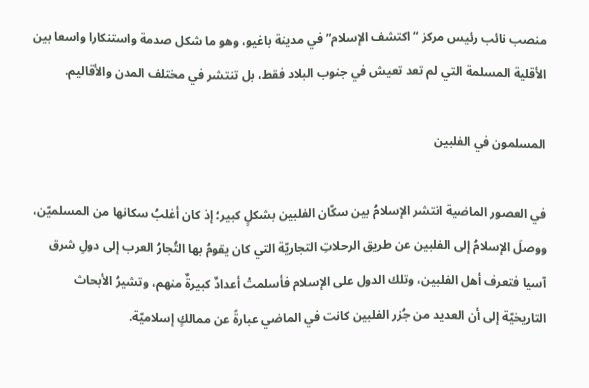منصب نائب رئيس مركز “اكتشف الإسلام” في مدينة باغيو، وهو ما شكل صدمة واستنكارا واسعا بين الأقلية المسلمة التي لم تعد تعيش في جنوب البلاد فقط، بل تنتشر في مختلف المدن والأقاليم.

المسلمون في الفلبين

في العصور الماضية انتشر الإسلامُ بين سكّان الفلبين بشكلٍ كبير؛ إذ كان أغلبُ سكانها من المسلميّن، ووصلَ الإسلامُ إلى الفلبين عن طريق الرحلاتِ التجاريّة التي كان يقومُ بها التُجارُ العرب إلى دولِ شرق آسيا فتعرف أهل الفلبين، وتلك الدول على الإسلام فأسلمتْ أعدادٌ كبيرةٌ منهم، وتشيرُ الأبحاث التاريخيّة إلى أن العديد من جُزر الفلبين كانت في الماضي عبارةً عن ممالكٍ إسلاميّة.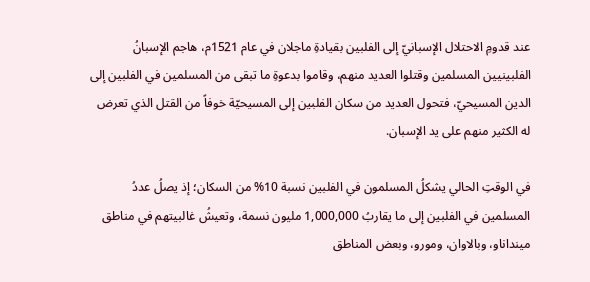عند قدومِ الاحتلال الإسبانيّ إلى الفلبين بقيادةِ ماجلان في عام 1521م، هاجم الإسبانُ الفلبينيين المسلمين وقتلوا العديد منهم، وقاموا بدعوةِ ما تبقى من المسلمين في الفلبين إلى الدين المسيحيّ، فتحول العديد من سكان الفلبين إلى المسيحيّة خوفاً من القتل الذي تعرض له الكثير منهم على يد الإسبان.

في الوقتِ الحالي يشكلُ المسلمون في الفلبين نسبة 10% من السكان؛ إذ يصلُ عددُ المسلمين في الفلبين إلى ما يقاربُ 1,000,000 مليون نسمة، وتعيشُ غالبيتهم في مناطق مينداناو، وبالاوان، ومورو، وبعض المناطق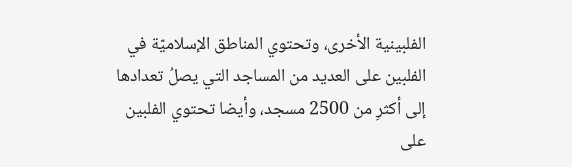الفلبينية الأخرى، وتحتوي المناطق الإسلاميّة في الفلبين على العديد من المساجد التي يصلُ تعدادها إلى أكثرِ من 2500 مسجد، وأيضا تحتوي الفلبين على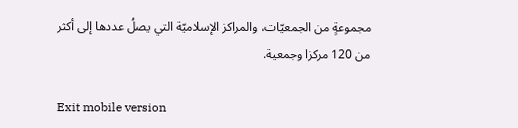مجموعةٍ من الجمعيّات، والمراكز الإسلاميّة التي يصلُ عددها إلى أكثر من 120 مركزا وجمعية.

Exit mobile version